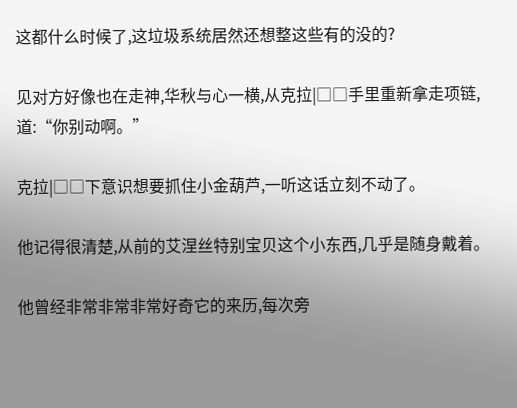这都什么时候了,这垃圾系统居然还想整这些有的没的?

见对方好像也在走神,华秋与心一横,从克拉|□□手里重新拿走项链,道:“你别动啊。”

克拉|□□下意识想要抓住小金葫芦,一听这话立刻不动了。

他记得很清楚,从前的艾涅丝特别宝贝这个小东西,几乎是随身戴着。

他曾经非常非常非常好奇它的来历,每次旁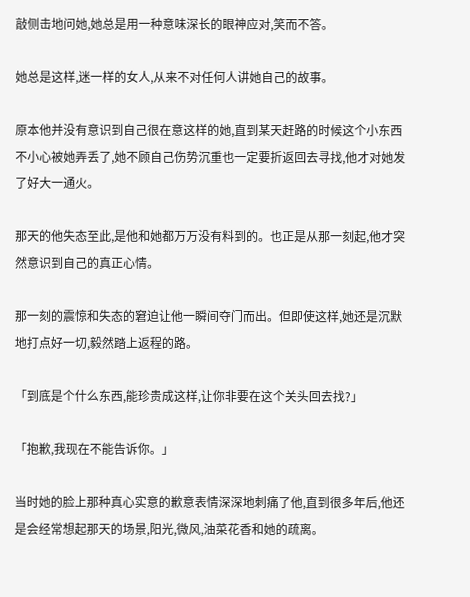敲侧击地问她,她总是用一种意味深长的眼神应对,笑而不答。

她总是这样,迷一样的女人,从来不对任何人讲她自己的故事。

原本他并没有意识到自己很在意这样的她,直到某天赶路的时候这个小东西不小心被她弄丢了,她不顾自己伤势沉重也一定要折返回去寻找,他才对她发了好大一通火。

那天的他失态至此,是他和她都万万没有料到的。也正是从那一刻起,他才突然意识到自己的真正心情。

那一刻的震惊和失态的窘迫让他一瞬间夺门而出。但即使这样,她还是沉默地打点好一切,毅然踏上返程的路。

「到底是个什么东西,能珍贵成这样,让你非要在这个关头回去找?」

「抱歉,我现在不能告诉你。」

当时她的脸上那种真心实意的歉意表情深深地刺痛了他,直到很多年后,他还是会经常想起那天的场景,阳光,微风,油菜花香和她的疏离。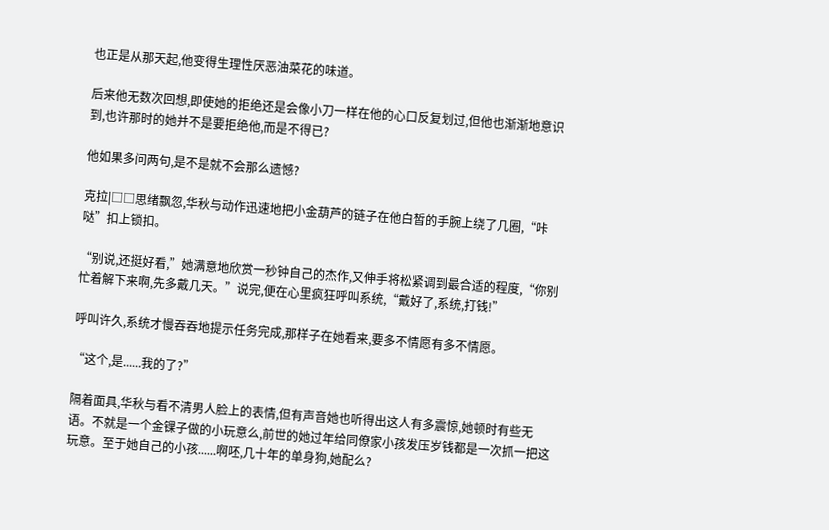也正是从那天起,他变得生理性厌恶油菜花的味道。

后来他无数次回想,即使她的拒绝还是会像小刀一样在他的心口反复划过,但他也渐渐地意识到,也许那时的她并不是要拒绝他,而是不得已?

他如果多问两句,是不是就不会那么遗憾?

克拉|□□思绪飘忽,华秋与动作迅速地把小金葫芦的链子在他白皙的手腕上绕了几圈,“咔哒”扣上锁扣。

“别说,还挺好看,”她满意地欣赏一秒钟自己的杰作,又伸手将松紧调到最合适的程度,“你别忙着解下来啊,先多戴几天。”说完,便在心里疯狂呼叫系统,“戴好了,系统,打钱!”

呼叫许久,系统才慢吞吞地提示任务完成,那样子在她看来,要多不情愿有多不情愿。

“这个,是......我的了?”

隔着面具,华秋与看不清男人脸上的表情,但有声音她也听得出这人有多震惊,她顿时有些无语。不就是一个金锞子做的小玩意么,前世的她过年给同僚家小孩发压岁钱都是一次抓一把这玩意。至于她自己的小孩......啊呸,几十年的单身狗,她配么?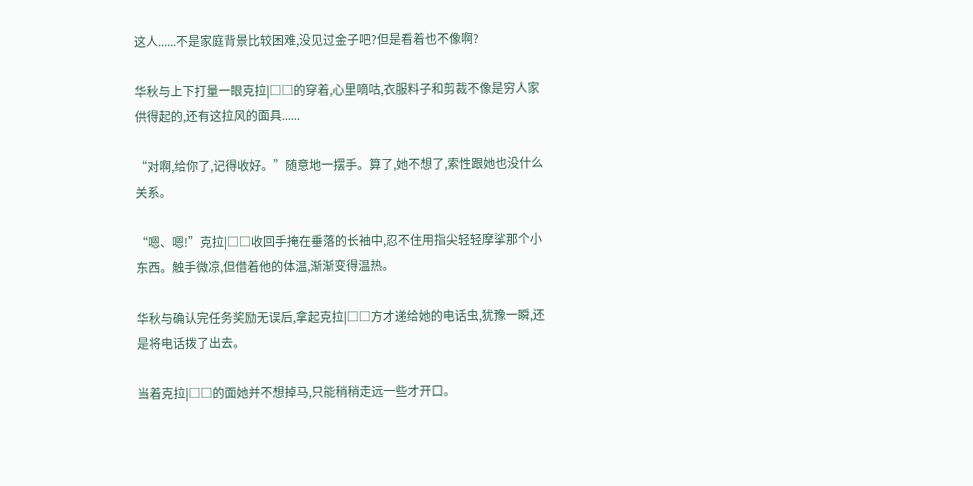这人......不是家庭背景比较困难,没见过金子吧?但是看着也不像啊?

华秋与上下打量一眼克拉|□□的穿着,心里嘀咕,衣服料子和剪裁不像是穷人家供得起的,还有这拉风的面具......

“对啊,给你了,记得收好。”随意地一摆手。算了,她不想了,索性跟她也没什么关系。

“嗯、嗯!”克拉|□□收回手掩在垂落的长袖中,忍不住用指尖轻轻摩挲那个小东西。触手微凉,但借着他的体温,渐渐变得温热。

华秋与确认完任务奖励无误后,拿起克拉|□□方才递给她的电话虫,犹豫一瞬,还是将电话拨了出去。

当着克拉|□□的面她并不想掉马,只能稍稍走远一些才开口。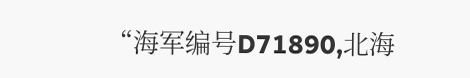“海军编号D71890,北海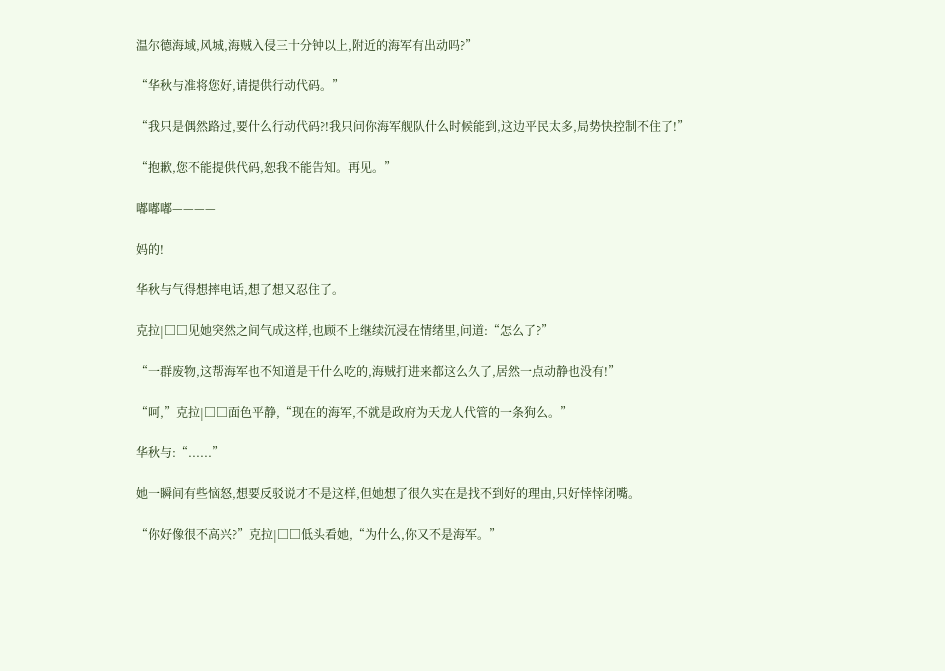温尔德海域,风城,海贼入侵三十分钟以上,附近的海军有出动吗?”

“华秋与准将您好,请提供行动代码。”

“我只是偶然路过,要什么行动代码?!我只问你海军舰队什么时候能到,这边平民太多,局势快控制不住了!”

“抱歉,您不能提供代码,恕我不能告知。再见。”

嘟嘟嘟————

妈的!

华秋与气得想摔电话,想了想又忍住了。

克拉|□□见她突然之间气成这样,也顾不上继续沉浸在情绪里,问道:“怎么了?”

“一群废物,这帮海军也不知道是干什么吃的,海贼打进来都这么久了,居然一点动静也没有!”

“呵,”克拉|□□面色平静,“现在的海军,不就是政府为天龙人代管的一条狗么。”

华秋与:“......”

她一瞬间有些恼怒,想要反驳说才不是这样,但她想了很久实在是找不到好的理由,只好悻悻闭嘴。

“你好像很不高兴?”克拉|□□低头看她,“为什么,你又不是海军。”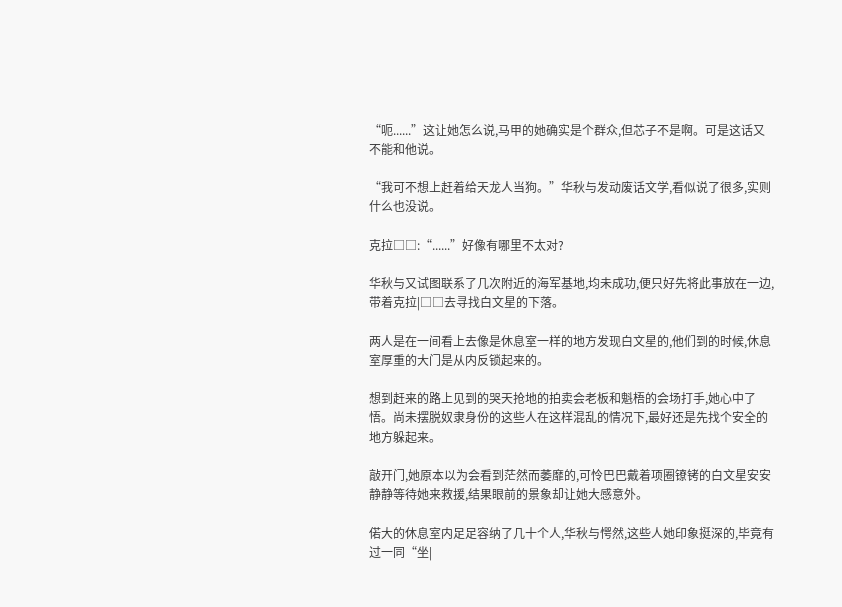“呃......”这让她怎么说,马甲的她确实是个群众,但芯子不是啊。可是这话又不能和他说。

“我可不想上赶着给天龙人当狗。”华秋与发动废话文学,看似说了很多,实则什么也没说。

克拉□□:“......”好像有哪里不太对?

华秋与又试图联系了几次附近的海军基地,均未成功,便只好先将此事放在一边,带着克拉|□□去寻找白文星的下落。

两人是在一间看上去像是休息室一样的地方发现白文星的,他们到的时候,休息室厚重的大门是从内反锁起来的。

想到赶来的路上见到的哭天抢地的拍卖会老板和魁梧的会场打手,她心中了悟。尚未摆脱奴隶身份的这些人在这样混乱的情况下,最好还是先找个安全的地方躲起来。

敲开门,她原本以为会看到茫然而萎靡的,可怜巴巴戴着项圈镣铐的白文星安安静静等待她来救援,结果眼前的景象却让她大感意外。

偌大的休息室内足足容纳了几十个人,华秋与愕然,这些人她印象挺深的,毕竟有过一同“坐|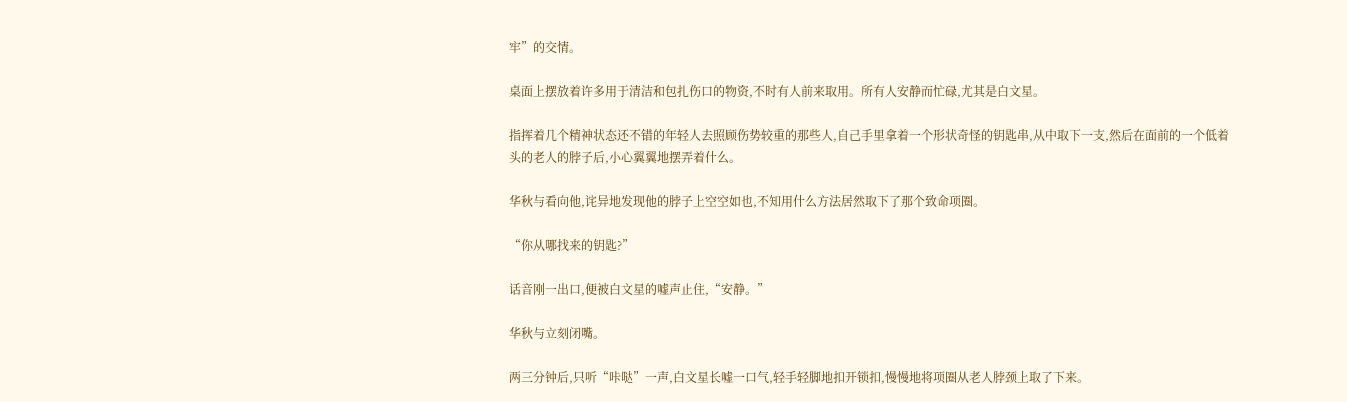牢”的交情。

桌面上摆放着许多用于清洁和包扎伤口的物资,不时有人前来取用。所有人安静而忙碌,尤其是白文星。

指挥着几个精神状态还不错的年轻人去照顾伤势较重的那些人,自己手里拿着一个形状奇怪的钥匙串,从中取下一支,然后在面前的一个低着头的老人的脖子后,小心翼翼地摆弄着什么。

华秋与看向他,诧异地发现他的脖子上空空如也,不知用什么方法居然取下了那个致命项圈。

“你从哪找来的钥匙?”

话音刚一出口,便被白文星的嘘声止住,“安静。”

华秋与立刻闭嘴。

两三分钟后,只听“咔哒”一声,白文星长嘘一口气,轻手轻脚地扣开锁扣,慢慢地将项圈从老人脖颈上取了下来。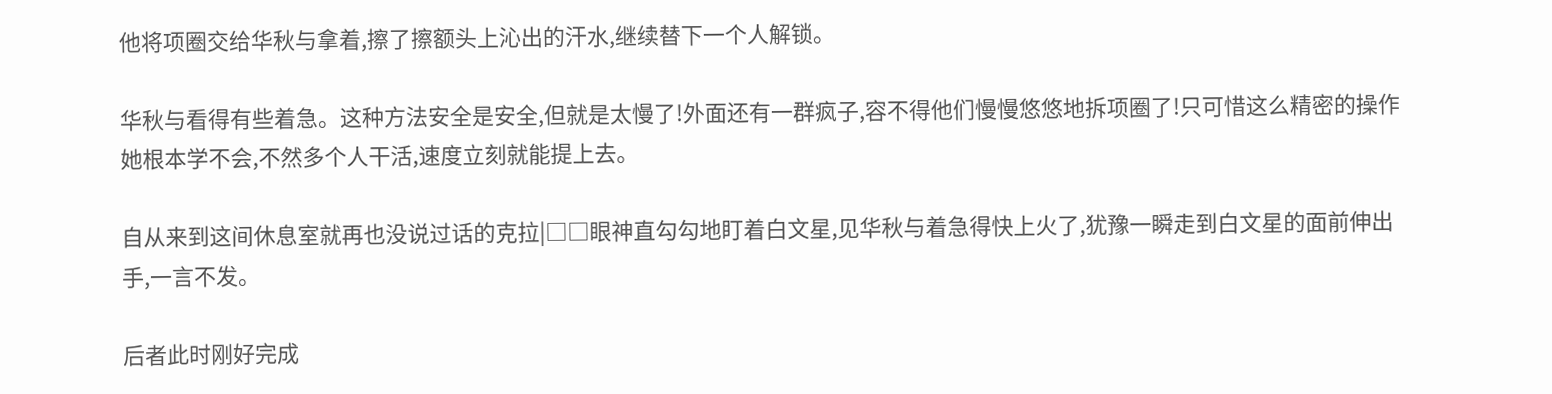他将项圈交给华秋与拿着,擦了擦额头上沁出的汗水,继续替下一个人解锁。

华秋与看得有些着急。这种方法安全是安全,但就是太慢了!外面还有一群疯子,容不得他们慢慢悠悠地拆项圈了!只可惜这么精密的操作她根本学不会,不然多个人干活,速度立刻就能提上去。

自从来到这间休息室就再也没说过话的克拉|□□眼神直勾勾地盯着白文星,见华秋与着急得快上火了,犹豫一瞬走到白文星的面前伸出手,一言不发。

后者此时刚好完成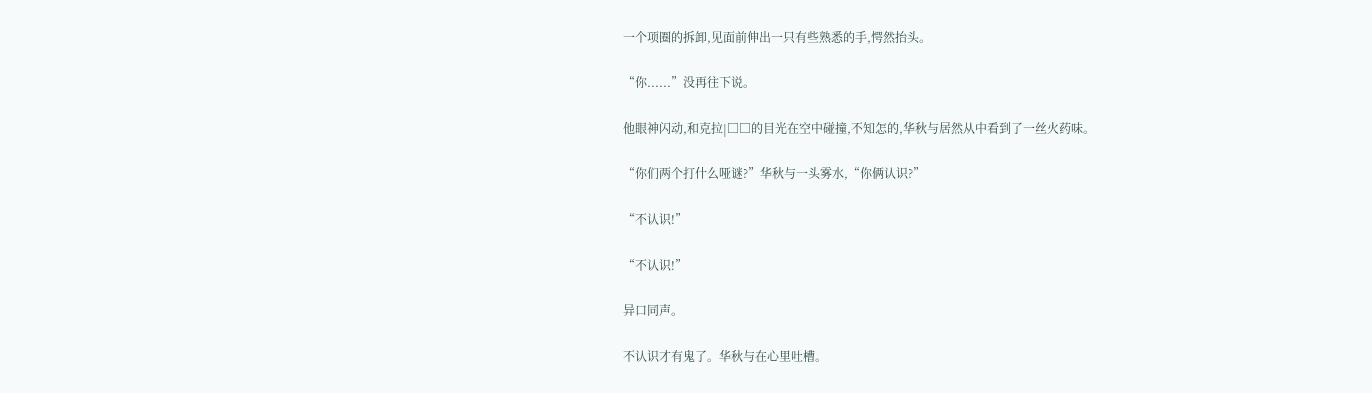一个项圈的拆卸,见面前伸出一只有些熟悉的手,愕然抬头。

“你......”没再往下说。

他眼神闪动,和克拉|□□的目光在空中碰撞,不知怎的,华秋与居然从中看到了一丝火药味。

“你们两个打什么哑谜?”华秋与一头雾水,“你俩认识?”

“不认识!”

“不认识!”

异口同声。

不认识才有鬼了。华秋与在心里吐槽。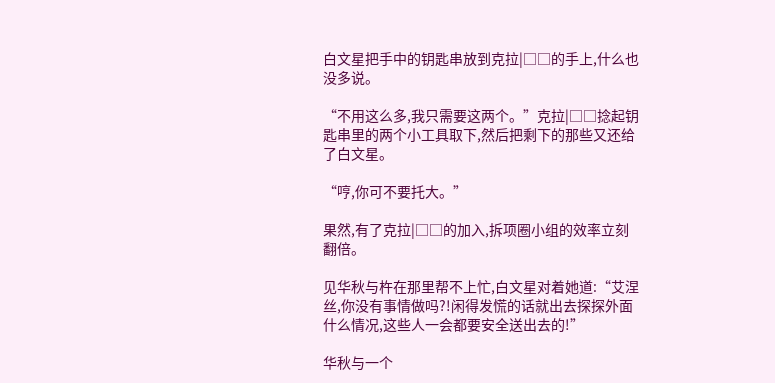白文星把手中的钥匙串放到克拉|□□的手上,什么也没多说。

“不用这么多,我只需要这两个。”克拉|□□捻起钥匙串里的两个小工具取下,然后把剩下的那些又还给了白文星。

“哼,你可不要托大。”

果然,有了克拉|□□的加入,拆项圈小组的效率立刻翻倍。

见华秋与杵在那里帮不上忙,白文星对着她道:“艾涅丝,你没有事情做吗?!闲得发慌的话就出去探探外面什么情况,这些人一会都要安全送出去的!”

华秋与一个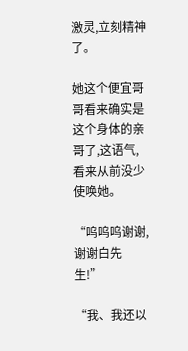激灵,立刻精神了。

她这个便宜哥哥看来确实是这个身体的亲哥了,这语气,看来从前没少使唤她。

“呜呜呜谢谢,谢谢白先生!”

“我、我还以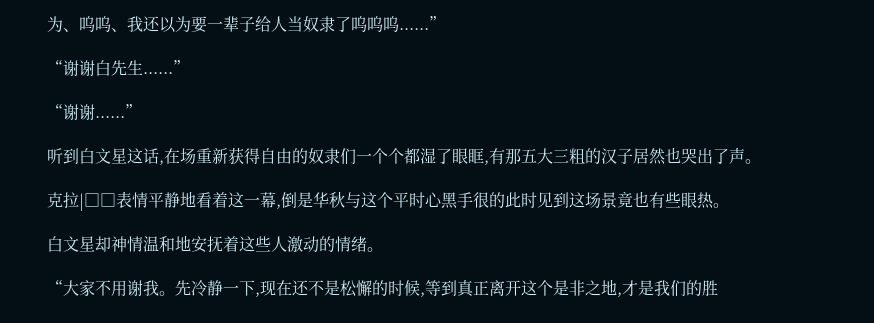为、呜呜、我还以为要一辈子给人当奴隶了呜呜呜......”

“谢谢白先生......”

“谢谢......”

听到白文星这话,在场重新获得自由的奴隶们一个个都湿了眼眶,有那五大三粗的汉子居然也哭出了声。

克拉|□□表情平静地看着这一幕,倒是华秋与这个平时心黑手很的此时见到这场景竟也有些眼热。

白文星却神情温和地安抚着这些人激动的情绪。

“大家不用谢我。先冷静一下,现在还不是松懈的时候,等到真正离开这个是非之地,才是我们的胜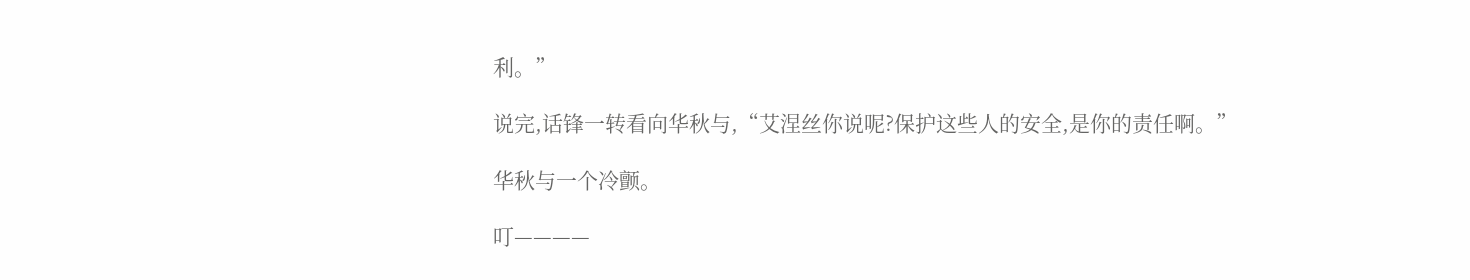利。”

说完,话锋一转看向华秋与,“艾涅丝你说呢?保护这些人的安全,是你的责任啊。”

华秋与一个冷颤。

叮————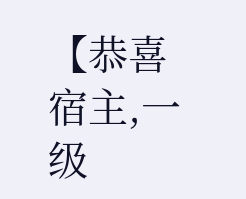【恭喜宿主,一级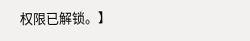权限已解锁。】